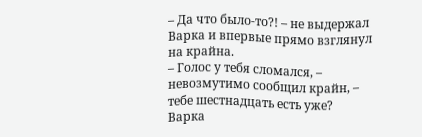– Да что было-то?! – не выдержал Варка и впервые прямо взглянул на крайна.
– Голос у тебя сломался, – невозмутимо сообщил крайн, – тебе шестнадцать есть уже?
Варка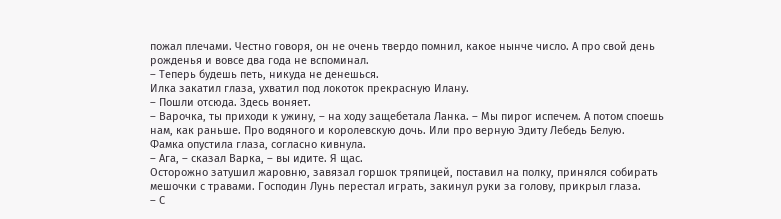пожал плечами. Честно говоря, он не очень твердо помнил, какое нынче число. А про свой день рожденья и вовсе два года не вспоминал.
– Теперь будешь петь, никуда не денешься.
Илка закатил глаза, ухватил под локоток прекрасную Илану.
– Пошли отсюда. Здесь воняет.
– Варочка, ты приходи к ужину, – на ходу защебетала Ланка. – Мы пирог испечем. А потом споешь нам, как раньше. Про водяного и королевскую дочь. Или про верную Эдиту Лебедь Белую.
Фамка опустила глаза, согласно кивнула.
– Ага, – сказал Варка, – вы идите. Я щас.
Осторожно затушил жаровню, завязал горшок тряпицей, поставил на полку, принялся собирать мешочки с травами. Господин Лунь перестал играть, закинул руки за голову, прикрыл глаза.
– С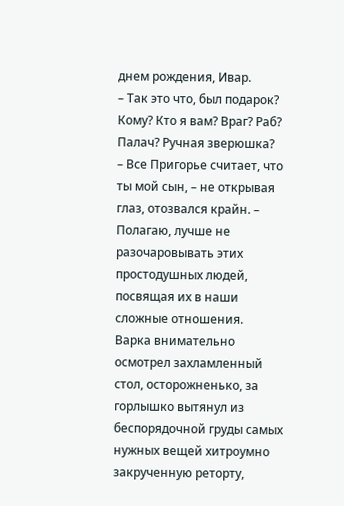днем рождения, Ивар.
– Так это что, был подарок? Кому? Кто я вам? Враг? Раб? Палач? Ручная зверюшка?
– Все Пригорье считает, что ты мой сын, – не открывая глаз, отозвался крайн. – Полагаю, лучше не разочаровывать этих простодушных людей, посвящая их в наши сложные отношения.
Варка внимательно осмотрел захламленный стол, осторожненько, за горлышко вытянул из беспорядочной груды самых нужных вещей хитроумно закрученную реторту,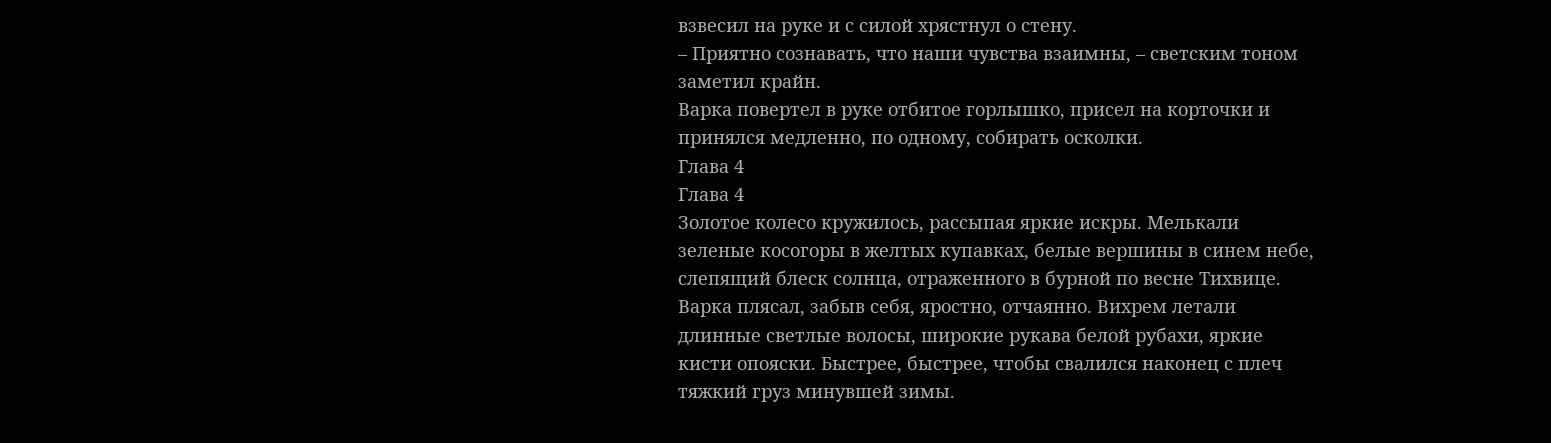взвесил на руке и с силой хрястнул о стену.
– Приятно сознавать, что наши чувства взаимны, – светским тоном заметил крайн.
Варка повертел в руке отбитое горлышко, присел на корточки и принялся медленно, по одному, собирать осколки.
Глава 4
Глава 4
Золотое колесо кружилось, рассыпая яркие искры. Мелькали зеленые косогоры в желтых купавках, белые вершины в синем небе, слепящий блеск солнца, отраженного в бурной по весне Тихвице. Варка плясал, забыв себя, яростно, отчаянно. Вихрем летали длинные светлые волосы, широкие рукава белой рубахи, яркие кисти опояски. Быстрее, быстрее, чтобы свалился наконец с плеч тяжкий груз минувшей зимы.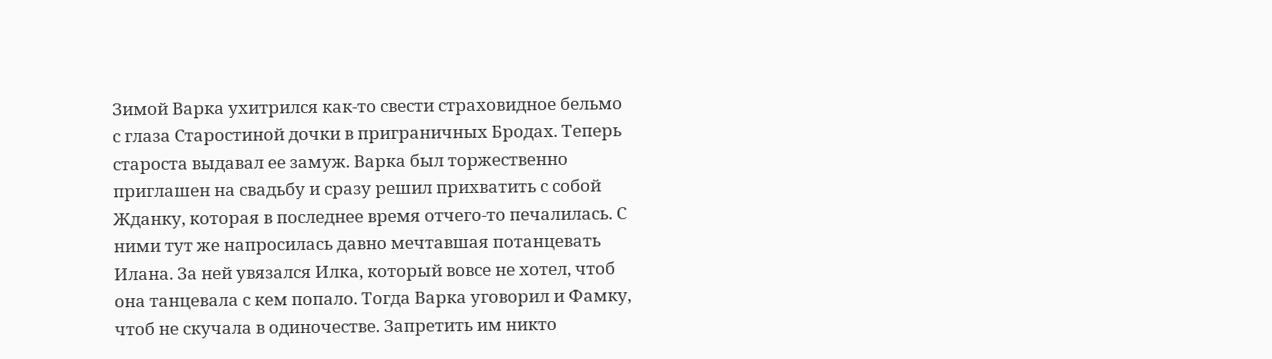Зимой Варка ухитрился как-то свести страховидное бельмо с глаза Старостиной дочки в приграничных Бродах. Теперь староста выдавал ее замуж. Варка был торжественно приглашен на свадьбу и сразу решил прихватить с собой Жданку, которая в последнее время отчего-то печалилась. С ними тут же напросилась давно мечтавшая потанцевать Илана. За ней увязался Илка, который вовсе не хотел, чтоб она танцевала с кем попало. Тогда Варка уговорил и Фамку, чтоб не скучала в одиночестве. Запретить им никто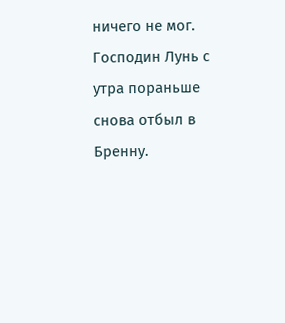ничего не мог. Господин Лунь с утра пораньше снова отбыл в Бренну.